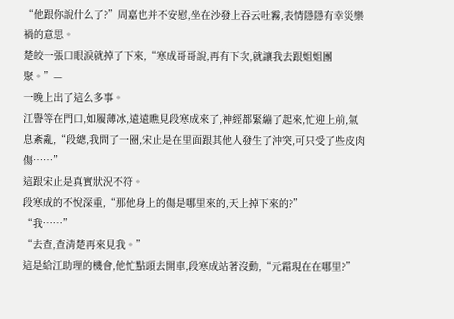“他跟你說什么了?”周嘉也并不安慰,坐在沙發上吞云吐霧,表情隱隱有幸災樂禍的意思。
楚皎一張口眼淚就掉了下來,“寒成哥哥說,再有下次,就讓我去跟姐姐團聚。”—
一晚上出了這么多事。
江譽等在門口,如履薄冰,遠遠瞧見段寒成來了,神經都緊繃了起來,忙迎上前,氣息紊亂,“段總,我問了一圈,宋止是在里面跟其他人發生了沖突,可只受了些皮肉傷……”
這跟宋止是真實狀況不符。
段寒成的不悅深重,“那他身上的傷是哪里來的,天上掉下來的?”
“我……”
“去查,查清楚再來見我。”
這是給江助理的機會,他忙點頭去開車,段寒成站著沒動,“元霜現在在哪里?”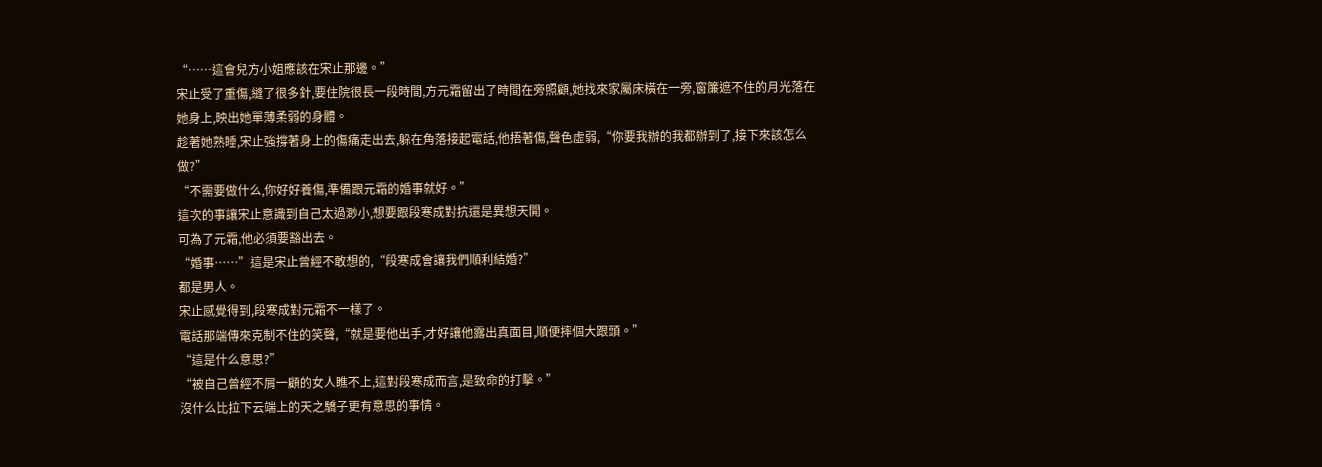“……這會兒方小姐應該在宋止那邊。”
宋止受了重傷,縫了很多針,要住院很長一段時間,方元霜留出了時間在旁照顧,她找來家屬床橫在一旁,窗簾遮不住的月光落在她身上,映出她單薄柔弱的身體。
趁著她熟睡,宋止強撐著身上的傷痛走出去,躲在角落接起電話,他捂著傷,聲色虛弱,“你要我辦的我都辦到了,接下來該怎么做?”
“不需要做什么,你好好養傷,準備跟元霜的婚事就好。”
這次的事讓宋止意識到自己太過渺小,想要跟段寒成對抗還是異想天開。
可為了元霜,他必須要豁出去。
“婚事……”這是宋止曾經不敢想的,“段寒成會讓我們順利結婚?”
都是男人。
宋止感覺得到,段寒成對元霜不一樣了。
電話那端傳來克制不住的笑聲,“就是要他出手,才好讓他露出真面目,順便摔個大跟頭。”
“這是什么意思?”
“被自己曾經不屑一顧的女人瞧不上,這對段寒成而言,是致命的打擊。”
沒什么比拉下云端上的天之驕子更有意思的事情。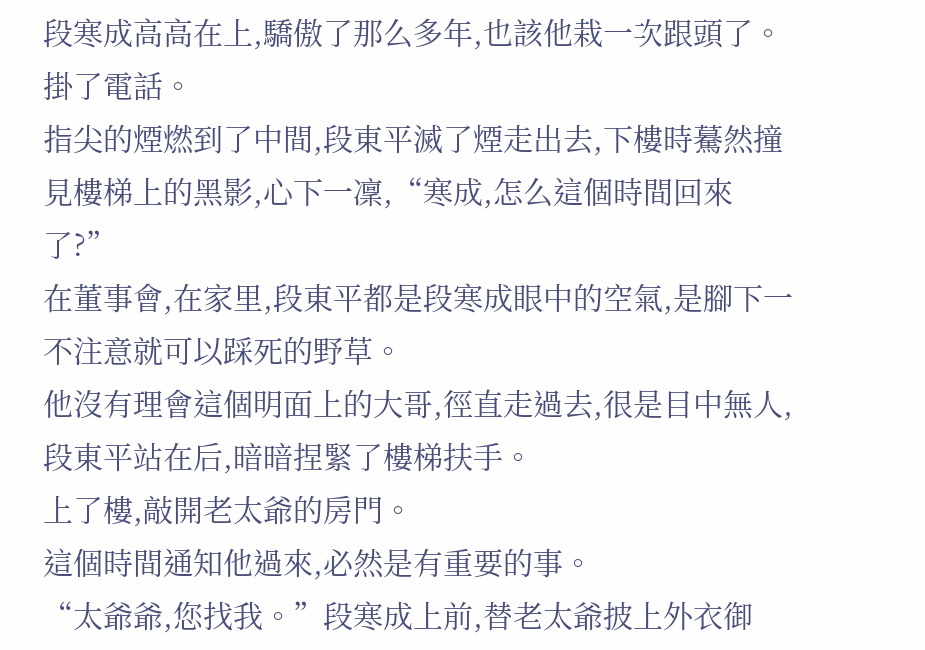段寒成高高在上,驕傲了那么多年,也該他栽一次跟頭了。
掛了電話。
指尖的煙燃到了中間,段東平滅了煙走出去,下樓時驀然撞見樓梯上的黑影,心下一凜,“寒成,怎么這個時間回來了?”
在董事會,在家里,段東平都是段寒成眼中的空氣,是腳下一不注意就可以踩死的野草。
他沒有理會這個明面上的大哥,徑直走過去,很是目中無人,段東平站在后,暗暗捏緊了樓梯扶手。
上了樓,敲開老太爺的房門。
這個時間通知他過來,必然是有重要的事。
“太爺爺,您找我。”段寒成上前,替老太爺披上外衣御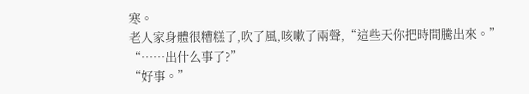寒。
老人家身體很糟糕了,吹了風,咳嗽了兩聲,“這些天你把時間騰出來。”
“……出什么事了?”
“好事。”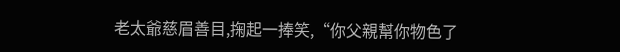老太爺慈眉善目,掬起一捧笑,“你父親幫你物色了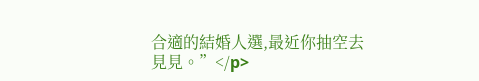合適的結婚人選,最近你抽空去見見。”</p>